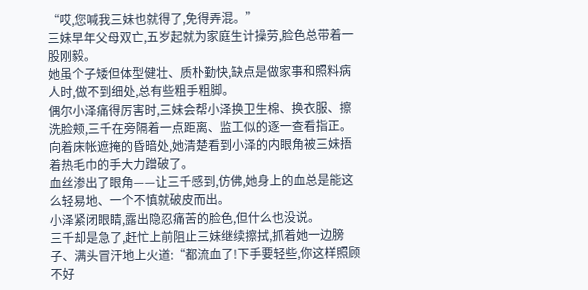“哎,您喊我三妹也就得了,免得弄混。”
三妹早年父母双亡,五岁起就为家庭生计操劳,脸色总带着一股刚毅。
她虽个子矮但体型健壮、质朴勤快,缺点是做家事和照料病人时,做不到细处,总有些粗手粗脚。
偶尔小泽痛得厉害时,三妹会帮小泽换卫生棉、换衣服、擦洗脸颊,三千在旁隔着一点距离、监工似的逐一查看指正。
向着床帐遮掩的昏暗处,她清楚看到小泽的内眼角被三妹捂着热毛巾的手大力蹭破了。
血丝渗出了眼角——让三千感到,仿佛,她身上的血总是能这么轻易地、一个不慎就破皮而出。
小泽紧闭眼睛,露出隐忍痛苦的脸色,但什么也没说。
三千却是急了,赶忙上前阻止三妹继续擦拭,抓着她一边膀子、满头冒汗地上火道:“都流血了!下手要轻些,你这样照顾不好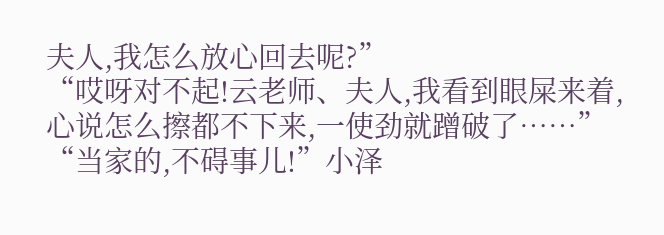夫人,我怎么放心回去呢?”
“哎呀对不起!云老师、夫人,我看到眼屎来着,心说怎么擦都不下来,一使劲就蹭破了……”
“当家的,不碍事儿!”小泽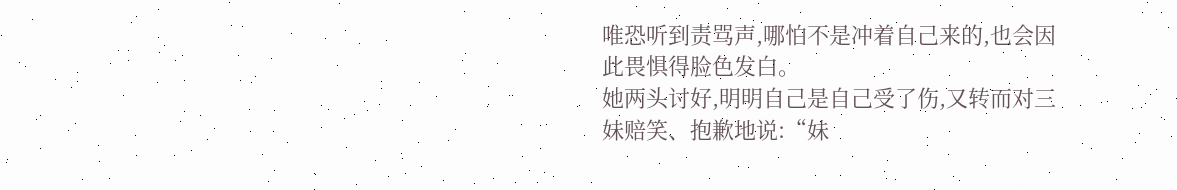唯恐听到责骂声,哪怕不是冲着自己来的,也会因此畏惧得脸色发白。
她两头讨好,明明自己是自己受了伤,又转而对三妹赔笑、抱歉地说:“妹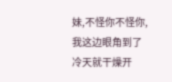妹,不怪你不怪你,我这边眼角到了冷天就干燥开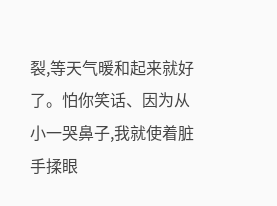裂,等天气暖和起来就好了。怕你笑话、因为从小一哭鼻子,我就使着脏手揉眼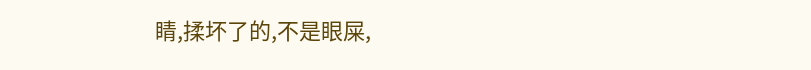睛,揉坏了的,不是眼屎,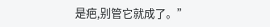是疤,别管它就成了。”